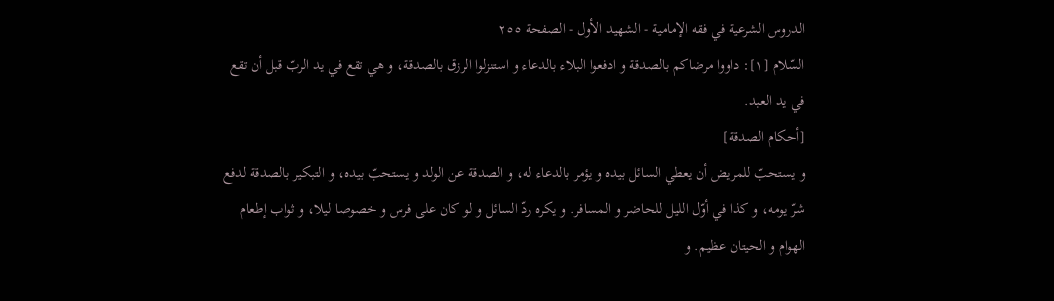الدروس الشرعية في فقه الإمامية - الشهيد الأول - الصفحة ٢٥٥
السّلام [١]: داووا مرضاكم بالصدقة و ادفعوا البلاء بالدعاء و استنزلوا الرزق بالصدقة، و هي تقع في يد الربّ قبل أن تقع في يد العبد.
[أحكام الصدقة]
و يستحبّ للمريض أن يعطي السائل بيده و يؤمر بالدعاء له، و الصدقة عن الولد و يستحبّ بيده، و التبكير بالصدقة لدفع شرّ يومه، و كذا في أوّل الليل للحاضر و المسافر. و يكره ردّ السائل و لو كان على فرس و خصوصا ليلا، و ثواب إطعام الهوام و الحيتان عظيم. و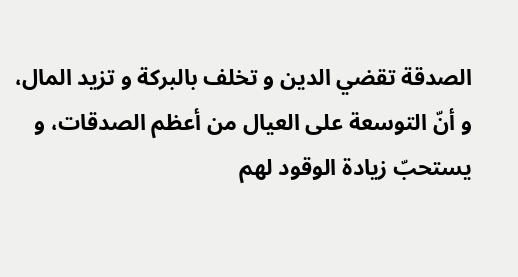الصدقة تقضي الدين و تخلف بالبركة و تزيد المال، و أنّ التوسعة على العيال من أعظم الصدقات، و يستحبّ زيادة الوقود لهم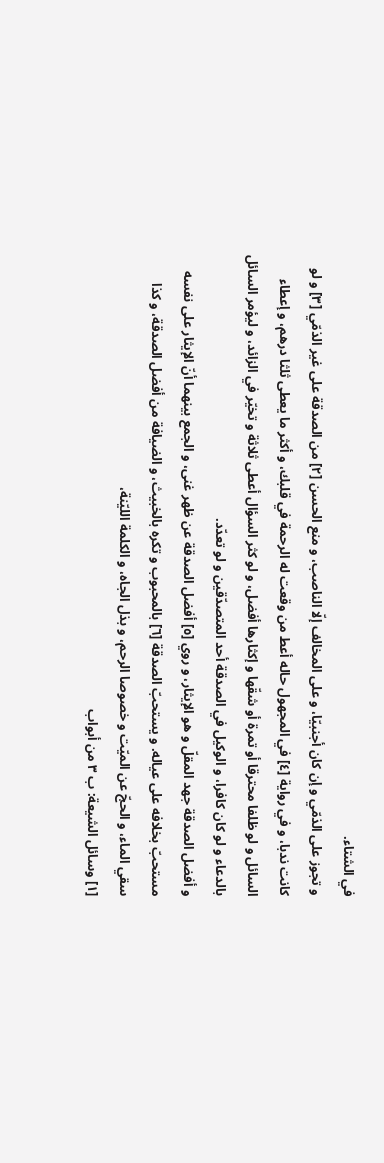في الشتاء.
و تجوز على الذمّي و إن كان أجنبيّا، و على المخالف إلّا الناصب، و منع الحسن [٢] من الصدقة على غير الذمّي [٣] و لو كانت ندبا، و في رواية [٤] في المجهول حاله أعط من وقعت له الرحمة في قلبك، و أكثر ما يعطى ثلثا درهم، و إعطاء السائل و لو ظلفا محترقا أو تمرة أو شقّها و إكثارها أفضل، و لو كثر السؤال أعطى ثلاثة و تخيّر في الزائد، و ليؤمر السائل بالدعاء و لو كان كافرا، و الوكيل في الصدقة أحد المتصدّقين و لو تعدّد.
و أفضل الصدقة جهد المقلّ و هو الإيثار، و روي [٥] أفضل الصدقة عن ظهر غنى، و الجمع بينهما أنّ الإيثار على نفسه مستحبّ بخلافه على عياله. و يستحبّ الصدقة [٦] بالمحبوب و تكره بالخبيث، و الضيافة من أفضل الصدقة، و كذا سقي الماء، و الحجّ عن الميّت و خصوصا الرحم، و بذل الجاه، و الكلمة الليّنة،
[١] وسائل الشيعة: ب ٣ من أبواب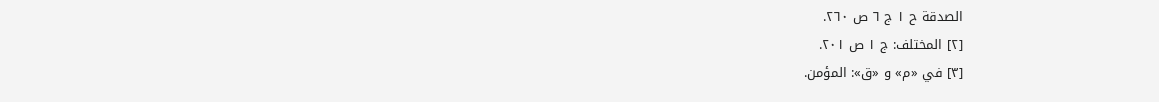الصدقة ح ١ ج ٦ ص ٢٦٠.
[٢] المختلف: ج ١ ص ٢٠١.
[٣] في «م» و «ق»: المؤمن.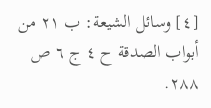[٤] وسائل الشيعة: ب ٢١ من أبواب الصدقة ح ٤ ج ٦ ص ٢٨٨.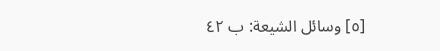[٥] وسائل الشيعة: ب ٤٢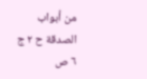من أبواب الصدقة ح ٢ ج ٦ ص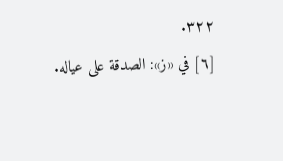٣٢٢.
[٦] في «ز»: الصدقة على عياله.